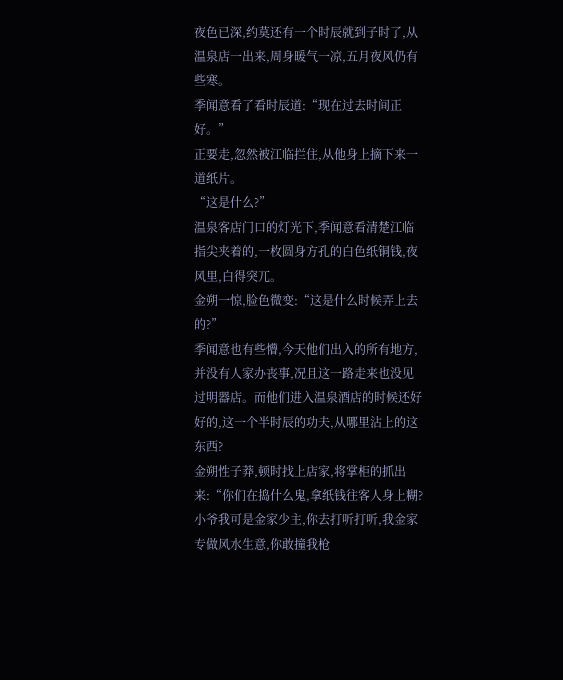夜色已深,约莫还有一个时辰就到子时了,从温泉店一出来,周身暖气一凉,五月夜风仍有些寒。
季闻意看了看时辰道:“现在过去时间正好。”
正要走,忽然被江临拦住,从他身上摘下来一道纸片。
“这是什么?”
温泉客店门口的灯光下,季闻意看清楚江临指尖夹着的,一枚圆身方孔的白色纸铜钱,夜风里,白得突兀。
金朔一惊,脸色微变:“这是什么时候弄上去的?”
季闻意也有些懵,今天他们出入的所有地方,并没有人家办丧事,况且这一路走来也没见过明器店。而他们进入温泉酒店的时候还好好的,这一个半时辰的功夫,从哪里沾上的这东西?
金朔性子莽,顿时找上店家,将掌柜的抓出来:“你们在捣什么鬼,拿纸钱往客人身上糊?小爷我可是金家少主,你去打听打听,我金家专做风水生意,你敢撞我枪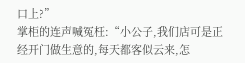口上?”
掌柜的连声喊冤枉:“小公子,我们店可是正经开门做生意的,每天都客似云来,怎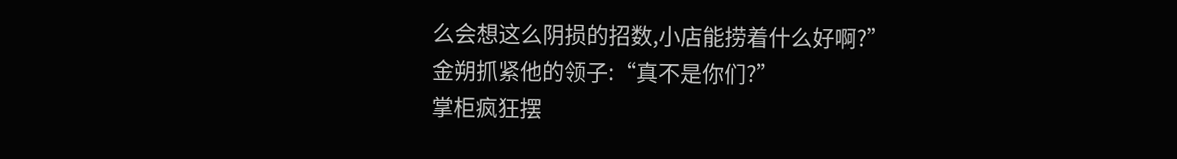么会想这么阴损的招数,小店能捞着什么好啊?”
金朔抓紧他的领子:“真不是你们?”
掌柜疯狂摆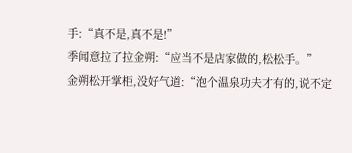手:“真不是,真不是!”
季闻意拉了拉金朔:“应当不是店家做的,松松手。”
金朔松开掌柜,没好气道:“泡个温泉功夫才有的,说不定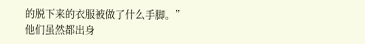的脱下来的衣服被做了什么手脚。”
他们虽然都出身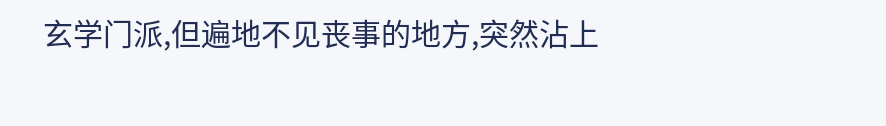玄学门派,但遍地不见丧事的地方,突然沾上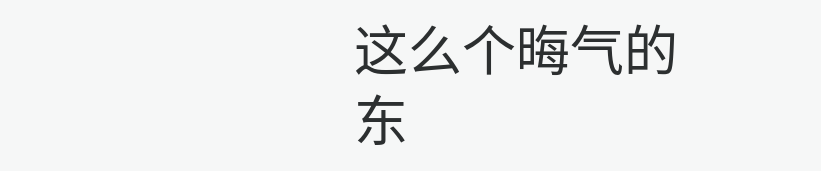这么个晦气的东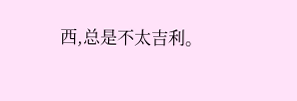西,总是不太吉利。